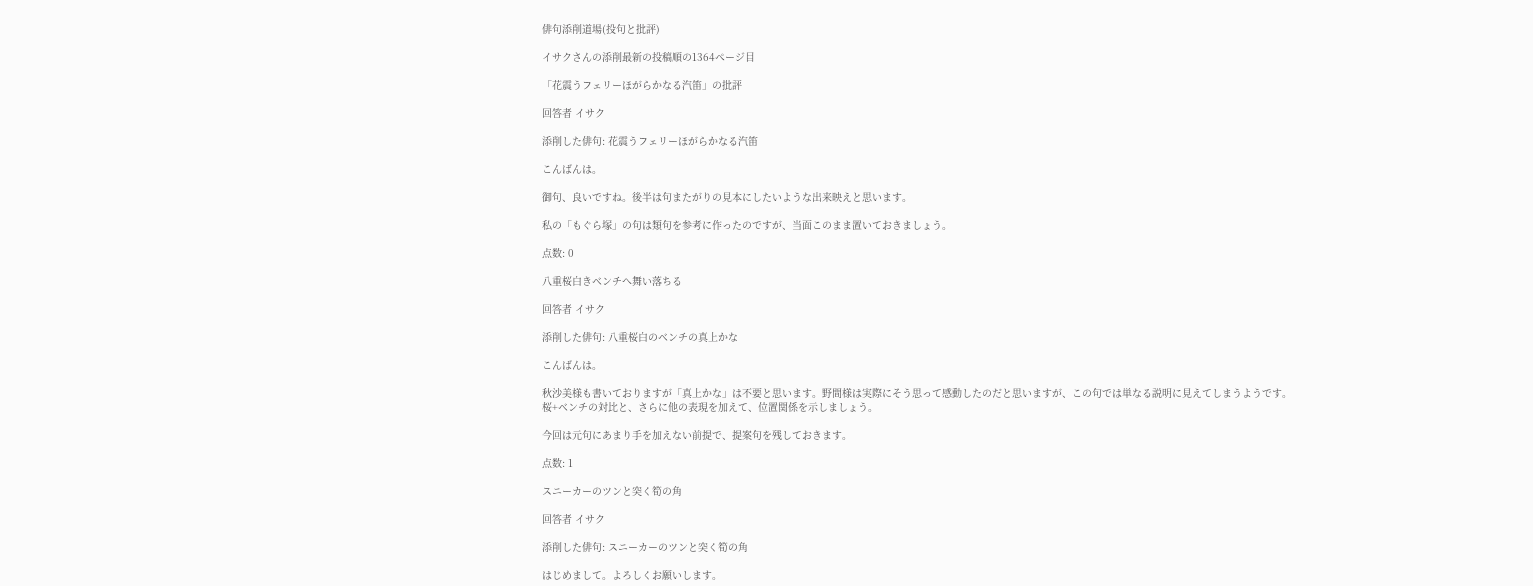俳句添削道場(投句と批評)

イサクさんの添削最新の投稿順の1364ページ目

「花震うフェリーほがらかなる汽笛」の批評

回答者 イサク

添削した俳句: 花震うフェリーほがらかなる汽笛

こんばんは。

御句、良いですね。後半は句またがりの見本にしたいような出来映えと思います。

私の「もぐら塚」の句は類句を参考に作ったのですが、当面このまま置いておきましょう。

点数: 0

八重桜白きベンチへ舞い落ちる

回答者 イサク

添削した俳句: 八重桜白のベンチの真上かな

こんばんは。

秋沙美様も書いておりますが「真上かな」は不要と思います。野間様は実際にそう思って感動したのだと思いますが、この句では単なる説明に見えてしまうようです。
桜+ベンチの対比と、さらに他の表現を加えて、位置関係を示しましょう。

今回は元句にあまり手を加えない前提で、提案句を残しておきます。

点数: 1

スニーカーのツンと突く筍の角

回答者 イサク

添削した俳句: スニーカーのツンと突く筍の角

はじめまして。よろしくお願いします。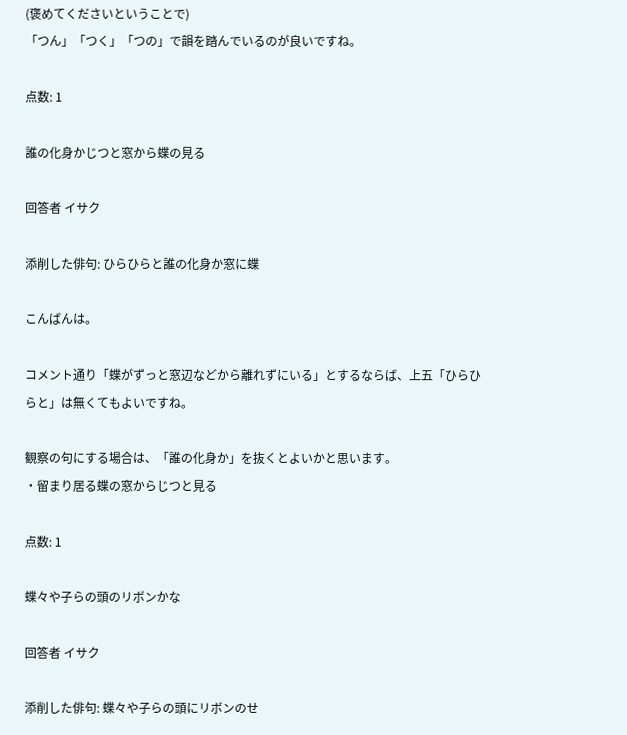(褒めてくださいということで)
「つん」「つく」「つの」で韻を踏んでいるのが良いですね。

点数: 1

誰の化身かじつと窓から蝶の見る

回答者 イサク

添削した俳句: ひらひらと誰の化身か窓に蝶

こんばんは。

コメント通り「蝶がずっと窓辺などから離れずにいる」とするならば、上五「ひらひらと」は無くてもよいですね。

観察の句にする場合は、「誰の化身か」を抜くとよいかと思います。
・留まり居る蝶の窓からじつと見る

点数: 1

蝶々や子らの頭のリボンかな

回答者 イサク

添削した俳句: 蝶々や子らの頭にリボンのせ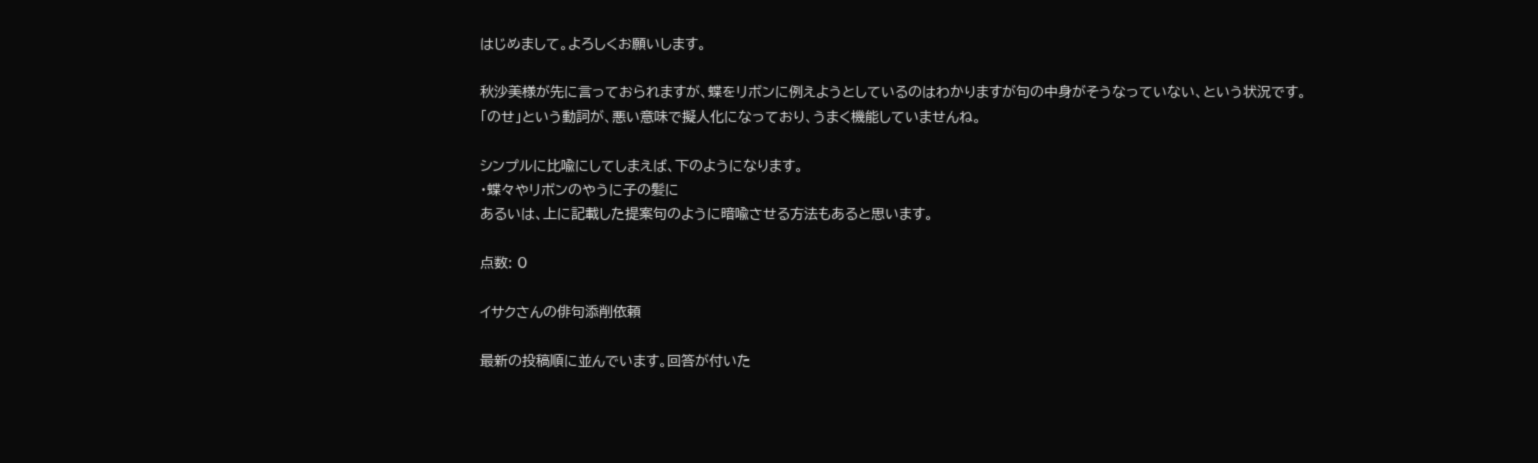はじめまして。よろしくお願いします。

秋沙美様が先に言っておられますが、蝶をリボンに例えようとしているのはわかりますが句の中身がそうなっていない、という状況です。
「のせ」という動詞が、悪い意味で擬人化になっており、うまく機能していませんね。

シンプルに比喩にしてしまえば、下のようになります。
・蝶々やリボンのやうに子の髪に
あるいは、上に記載した提案句のように暗喩させる方法もあると思います。

点数: 0

イサクさんの俳句添削依頼

最新の投稿順に並んでいます。回答が付いた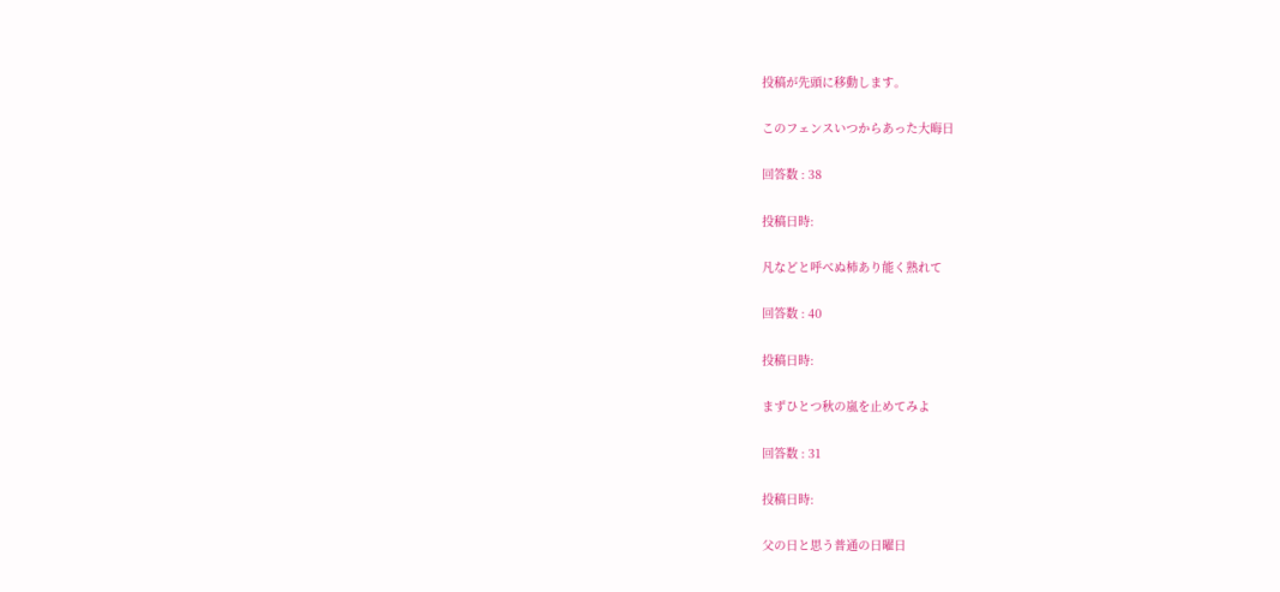投稿が先頭に移動します。

このフェンスいつからあった大晦日

回答数 : 38

投稿日時:

凡などと呼べぬ柿あり能く熟れて

回答数 : 40

投稿日時:

まずひとつ秋の嵐を止めてみよ

回答数 : 31

投稿日時:

父の日と思う普通の日曜日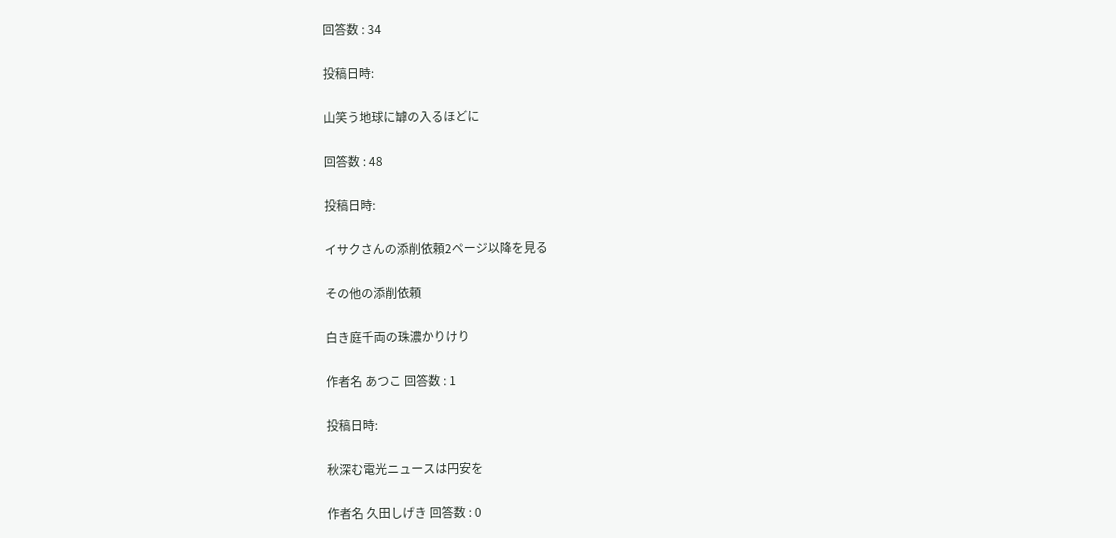回答数 : 34

投稿日時:

山笑う地球に罅の入るほどに

回答数 : 48

投稿日時:

イサクさんの添削依頼2ページ以降を見る

その他の添削依頼

白き庭千両の珠濃かりけり

作者名 あつこ 回答数 : 1

投稿日時:

秋深む電光ニュースは円安を

作者名 久田しげき 回答数 : 0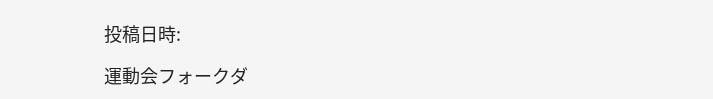投稿日時:

運動会フォークダ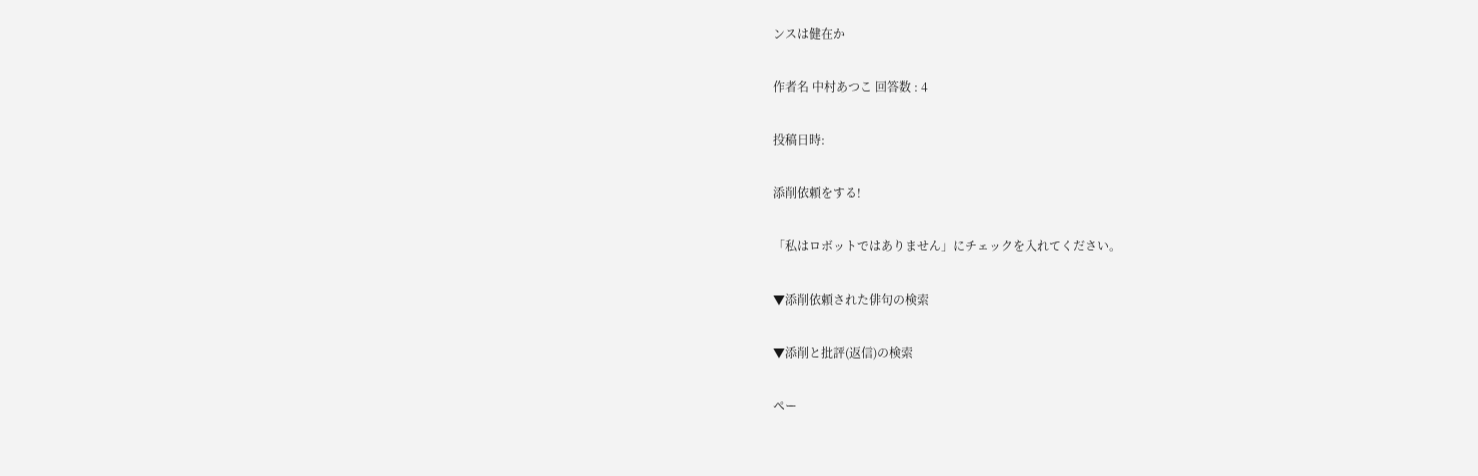ンスは健在か

作者名 中村あつこ 回答数 : 4

投稿日時:

添削依頼をする!

「私はロボットではありません」にチェックを入れてください。

▼添削依頼された俳句の検索

▼添削と批評(返信)の検索

ペー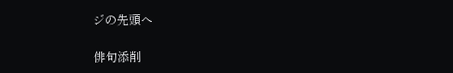ジの先頭へ

俳句添削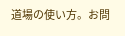道場の使い方。お問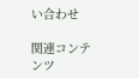い合わせ

関連コンテンツ